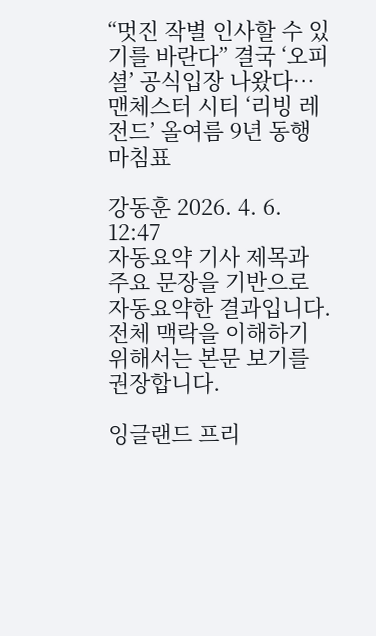“멋진 작별 인사할 수 있기를 바란다” 결국 ‘오피셜’ 공식입장 나왔다…맨체스터 시티 ‘리빙 레전드’ 올여름 9년 동행 마침표

강동훈 2026. 4. 6. 12:47
자동요약 기사 제목과 주요 문장을 기반으로 자동요약한 결과입니다.
전체 맥락을 이해하기 위해서는 본문 보기를 권장합니다.

잉글랜드 프리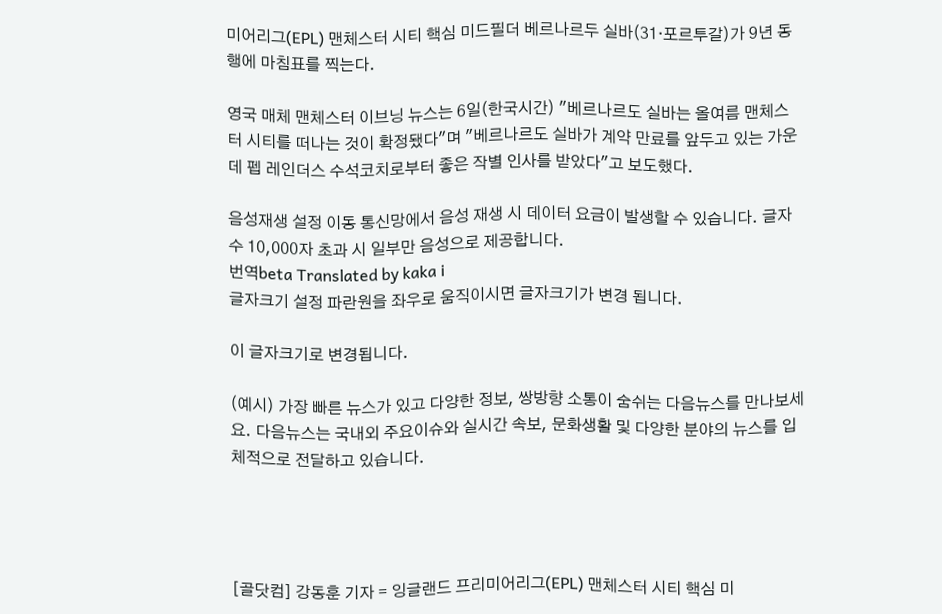미어리그(EPL) 맨체스터 시티 핵심 미드필더 베르나르두 실바(31·포르투갈)가 9년 동행에 마침표를 찍는다.

영국 매체 맨체스터 이브닝 뉴스는 6일(한국시간) "베르나르도 실바는 올여름 맨체스터 시티를 떠나는 것이 확정됐다"며 "베르나르도 실바가 계약 만료를 앞두고 있는 가운데 펩 레인더스 수석코치로부터 좋은 작별 인사를 받았다"고 보도했다.

음성재생 설정 이동 통신망에서 음성 재생 시 데이터 요금이 발생할 수 있습니다. 글자 수 10,000자 초과 시 일부만 음성으로 제공합니다.
번역beta Translated by kaka i
글자크기 설정 파란원을 좌우로 움직이시면 글자크기가 변경 됩니다.

이 글자크기로 변경됩니다.

(예시) 가장 빠른 뉴스가 있고 다양한 정보, 쌍방향 소통이 숨쉬는 다음뉴스를 만나보세요. 다음뉴스는 국내외 주요이슈와 실시간 속보, 문화생활 및 다양한 분야의 뉴스를 입체적으로 전달하고 있습니다.




[골닷컴] 강동훈 기자 = 잉글랜드 프리미어리그(EPL) 맨체스터 시티 핵심 미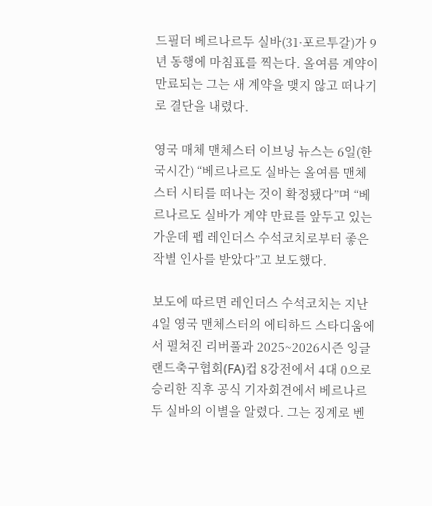드필더 베르나르두 실바(31·포르투갈)가 9년 동행에 마침표를 찍는다. 올여름 계약이 만료되는 그는 새 계약을 맺지 않고 떠나기로 결단을 내렸다.

영국 매체 맨체스터 이브닝 뉴스는 6일(한국시간) “베르나르도 실바는 올여름 맨체스터 시티를 떠나는 것이 확정됐다”며 “베르나르도 실바가 계약 만료를 앞두고 있는 가운데 펩 레인더스 수석코치로부터 좋은 작별 인사를 받았다”고 보도했다.

보도에 따르면 레인더스 수석코치는 지난 4일 영국 맨체스터의 에티하드 스타디움에서 펼쳐진 리버풀과 2025~2026시즌 잉글랜드축구협회(FA)컵 8강전에서 4대 0으로 승리한 직후 공식 기자회견에서 베르나르두 실바의 이별을 알렸다. 그는 징계로 벤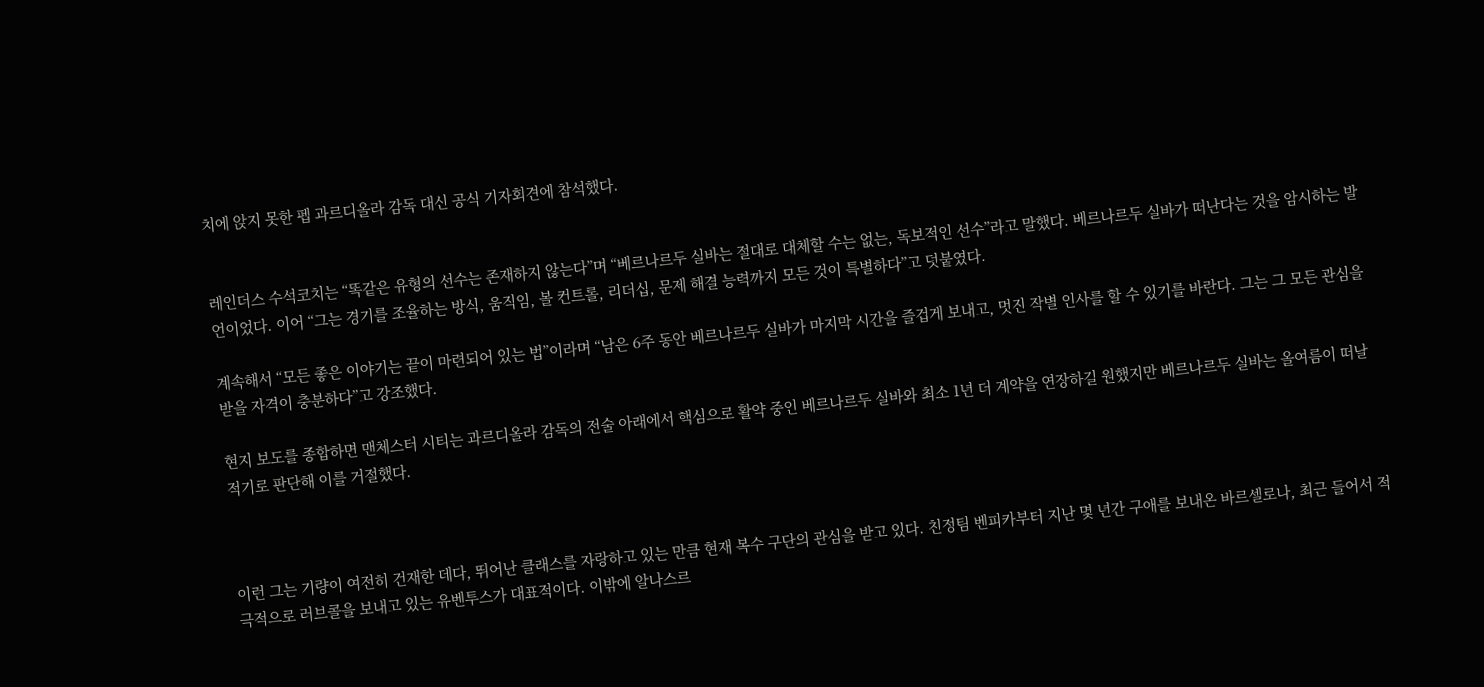치에 앉지 못한 펩 과르디올라 감독 대신 공식 기자회견에 참석했다.


레인더스 수석코치는 “똑같은 유형의 선수는 존재하지 않는다”며 “베르나르두 실바는 절대로 대체할 수는 없는, 독보적인 선수”라고 말했다. 베르나르두 실바가 떠난다는 것을 암시하는 발언이었다. 이어 “그는 경기를 조율하는 방식, 움직임, 볼 컨트롤, 리더십, 문제 해결 능력까지 모든 것이 특별하다”고 덧붙였다.

계속해서 “모든 좋은 이야기는 끝이 마련되어 있는 법”이라며 “남은 6주 동안 베르나르두 실바가 마지막 시간을 즐겁게 보내고, 멋진 작별 인사를 할 수 있기를 바란다. 그는 그 모든 관심을 받을 자격이 충분하다”고 강조했다.

현지 보도를 종합하면 맨체스터 시티는 과르디올라 감독의 전술 아래에서 핵심으로 활약 중인 베르나르두 실바와 최소 1년 더 계약을 연장하길 원했지만 베르나르두 실바는 올여름이 떠날 적기로 판단해 이를 거절했다.



이런 그는 기량이 여전히 건재한 데다, 뛰어난 클래스를 자랑하고 있는 만큼 현재 복수 구단의 관심을 받고 있다. 친정팀 벤피카부터 지난 몇 년간 구애를 보내온 바르셀로나, 최근 들어서 적극적으로 러브콜을 보내고 있는 유벤투스가 대표적이다. 이밖에 알나스르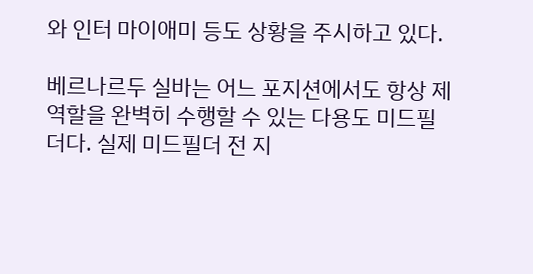와 인터 마이애미 등도 상황을 주시하고 있다.

베르나르두 실바는 어느 포지션에서도 항상 제 역할을 완벽히 수행할 수 있는 다용도 미드필더다. 실제 미드필더 전 지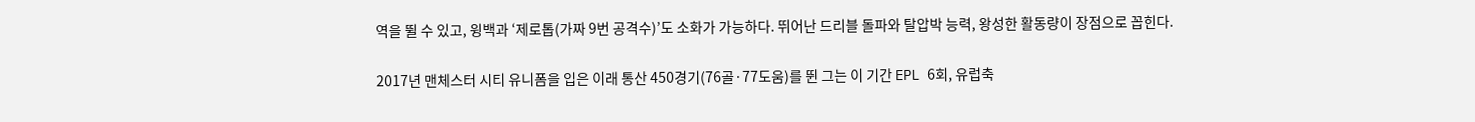역을 뛸 수 있고, 윙백과 ‘제로톱(가짜 9번 공격수)’도 소화가 가능하다. 뛰어난 드리블 돌파와 탈압박 능력, 왕성한 활동량이 장점으로 꼽힌다.

2017년 맨체스터 시티 유니폼을 입은 이래 통산 450경기(76골·77도움)를 뛴 그는 이 기간 EPL 6회, 유럽축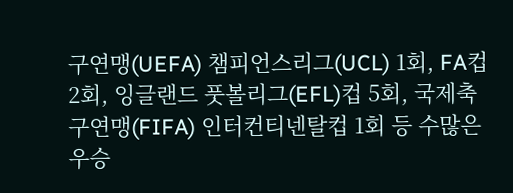구연맹(UEFA) 챔피언스리그(UCL) 1회, FA컵 2회, 잉글랜드 풋볼리그(EFL)컵 5회, 국제축구연맹(FIFA) 인터컨티넨탈컵 1회 등 수많은 우승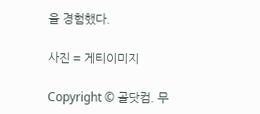을 경험했다.

사진 = 게티이미지

Copyright © 골닷컴. 무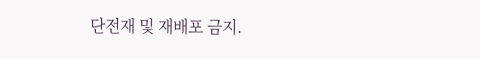단전재 및 재배포 금지.